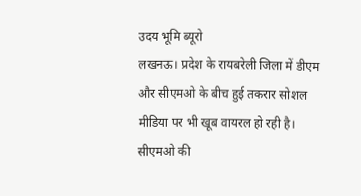उदय भूमि ब्यूरो
लखनऊ। प्रदेश के रायबरेली जिला में डीएम और सीएमओ के बीच हुई तकरार सोशल मीडिया पर भी खूब वायरल हो रही है। सीएमओ की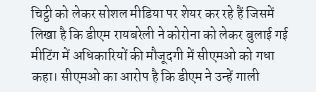चिट्ठी को लेकर सोशल मीडिया पर शेयर कर रहे हैं जिसमें लिखा है कि डीएम रायबरेली ने कोरोना को लेकर बुलाई गई मीटिंग में अधिकारियों की मौजूदगी में सीएमओ को गधा कहा। सीएमओ का आरोप है कि डीएम ने उन्हें गाली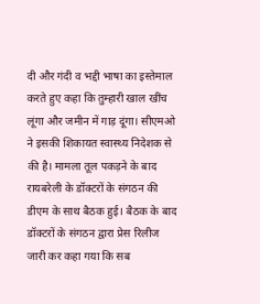दी और गंदी व भद्दी भाषा का इस्तेमाल करते हुए कहा कि तुम्हारी खाल खींच लूंगा और जमीन में गाड़ दूंगा। सीएमओ ने इसकी शिकायत स्वास्थ्य निदेशक से की है। मामला तूल पकड़ने के बाद रायबरेली के डॉक्टरों के संगठन की डीएम के साथ बैठक हुई। बैठक के बाद डॉक्टरों के संगठन द्वारा प्रेस रिलीज जारी कर कहा गया कि सब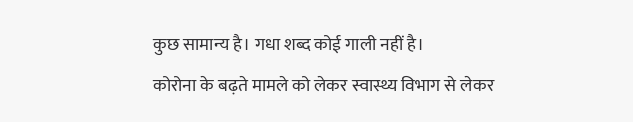कुछ सामान्य है। गधा शब्द कोई गाली नहीं है।
कोरोना के बढ़ते मामले को लेकर स्वास्थ्य विभाग से लेकर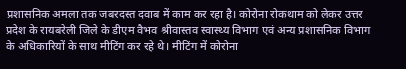प्रशासनिक अमला तक जबरदस्त दवाब में काम कर रहा है। कोरोना रोकथाम को लेकर उत्तर प्रदेश के रायबरेली जिले के डीएम वैभव श्रीवास्तव स्वास्थ्य विभाग एवं अन्य प्रशासनिक विभाग के अधिकारियों के साथ मीटिंग कर रहे थे। मीटिंग में कोरोना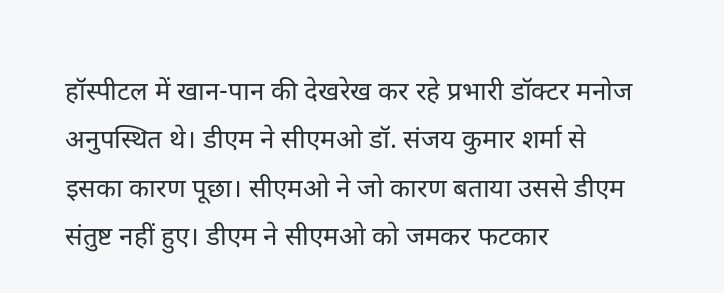हॉस्पीटल में खान-पान की देखरेख कर रहे प्रभारी डॉक्टर मनोज अनुपस्थित थे। डीएम ने सीएमओ डॉ. संजय कुमार शर्मा से इसका कारण पूछा। सीएमओ ने जो कारण बताया उससे डीएम संतुष्ट नहीं हुए। डीएम ने सीएमओ को जमकर फटकार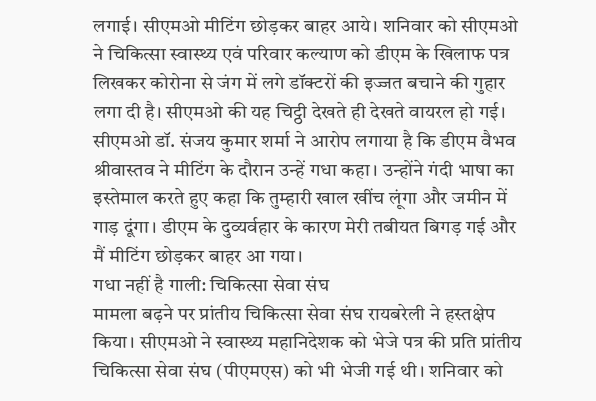लगाई। सीएमओ मीटिंग छोड़कर बाहर आये। शनिवार को सीएमओ ने चिकित्सा स्वास्थ्य एवं परिवार कल्याण को डीएम के खिलाफ पत्र लिखकर कोरोना से जंग में लगे डॉक्टरों की इज्जत बचाने की गुहार लगा दी है। सीएमओ की यह चिट्ठी देखते ही देखते वायरल हो गई। सीएमओ डॉ. संजय कुमार शर्मा ने आरोप लगाया है कि डीएम वैभव श्रीवास्तव ने मीटिंग के दौरान उन्हें गधा कहा। उन्होंने गंदी भाषा का इस्तेमाल करते हुए कहा कि तुम्हारी खाल खींच लूंगा और जमीन में गाड़ दूंगा। डीएम के दुव्यर्वहार के कारण मेरी तबीयत बिगड़ गई और मैं मीटिंग छोड़कर बाहर आ गया।
गधा नहीं है गाली: चिकित्सा सेवा संघ
मामला बढ़ने पर प्रांतीय चिकित्सा सेवा संघ रायबरेली ने हस्तक्षेप किया। सीएमओ ने स्वास्थ्य महानिदेशक को भेजे पत्र की प्रति प्रांतीय चिकित्सा सेवा संघ (पीएमएस) को भी भेजी गई थी। शनिवार को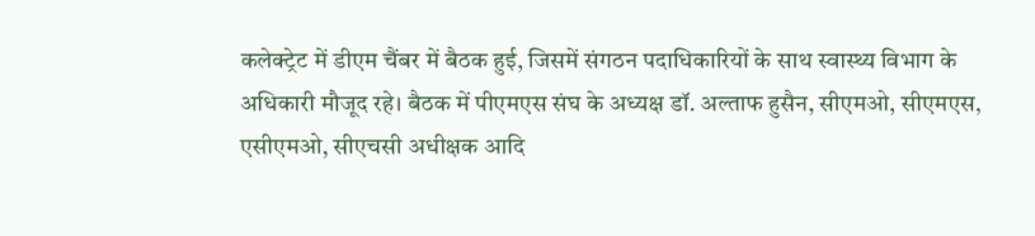कलेक्ट्रेट में डीएम चैंबर में बैठक हुई, जिसमें संगठन पदाधिकारियों के साथ स्वास्थ्य विभाग के अधिकारी मौजूद रहे। बैठक में पीएमएस संघ के अध्यक्ष डॉ. अल्ताफ हुसैन, सीएमओ, सीएमएस, एसीएमओ, सीएचसी अधीक्षक आदि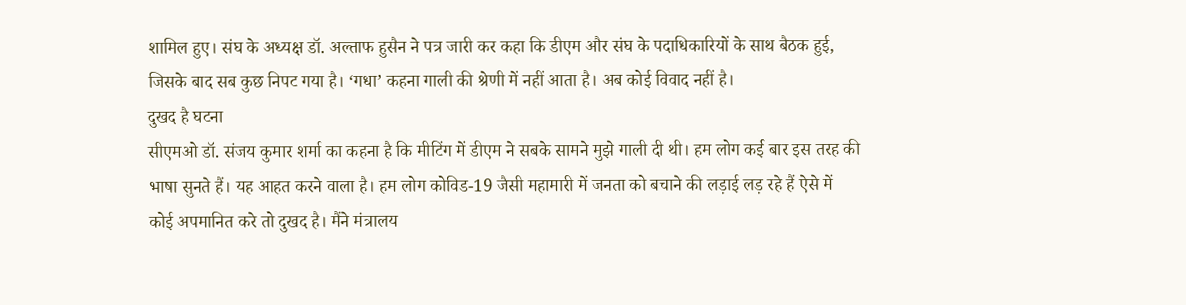शामिल हुए। संघ के अध्यक्ष डॉ. अल्ताफ हुसैन ने पत्र जारी कर कहा कि डीएम और संघ के पदाधिकारियों के साथ बैठक हुई, जिसके बाद सब कुछ निपट गया है। ‘गधा’ कहना गाली की श्रेणी में नहीं आता है। अब कोई विवाद नहीं है।
दुखद है घटना
सीएमओ डॉ. संजय कुमार शर्मा का कहना है कि मीटिंग में डीएम ने सबके सामने मुझे गाली दी थी। हम लोग कर्ई बार इस तरह की भाषा सुनते हैं। यह आहत करने वाला है। हम लोग कोविड-19 जैसी महामारी में जनता को बचाने की लड़ाई लड़ रहे हैं ऐसे में कोई अपमानित करे तो दुखद है। मैंने मंत्रालय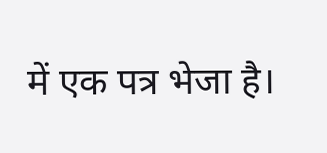में एक पत्र भेजा है।